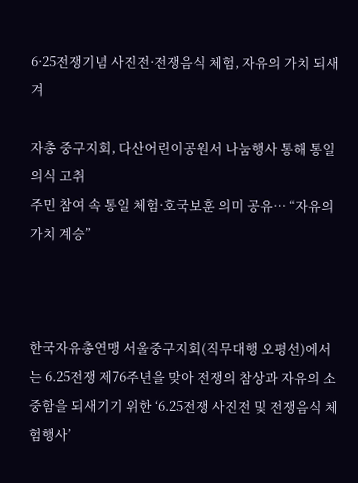6·25전쟁기념 사진전·전쟁음식 체험, 자유의 가치 되새겨

자총 중구지회, 다산어린이공원서 나눔행사 통해 통일의식 고취
주민 참여 속 통일 체험·호국보훈 의미 공유… “자유의 가치 계승”



한국자유총연맹 서울중구지회(직무대행 오평선)에서는 6.25전쟁 제76주년을 맞아 전쟁의 참상과 자유의 소중함을 되새기기 위한 ‘6.25전쟁 사진전 및 전쟁음식 체험행사’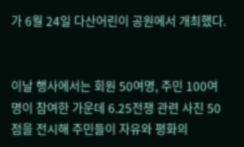가 6월 24일 다산어린이 공원에서 개최했다.


이날 행사에서는 회원 50여명, 주민 100여명이 참여한 가운데 6.25전쟁 관련 사진 50점을 전시해 주민들이 자유와 평화의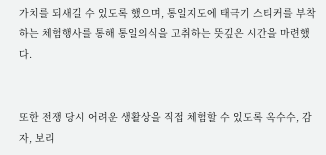가치를 되새길 수 있도록 했으며, 통일지도에 태극기 스티커를 부착하는 체험행사를 통해 통일의식을 고취하는 뜻깊은 시간을 마련했다.


또한 전쟁 당시 어려운 생활상을 직접 체험할 수 있도록 옥수수, 감자, 보리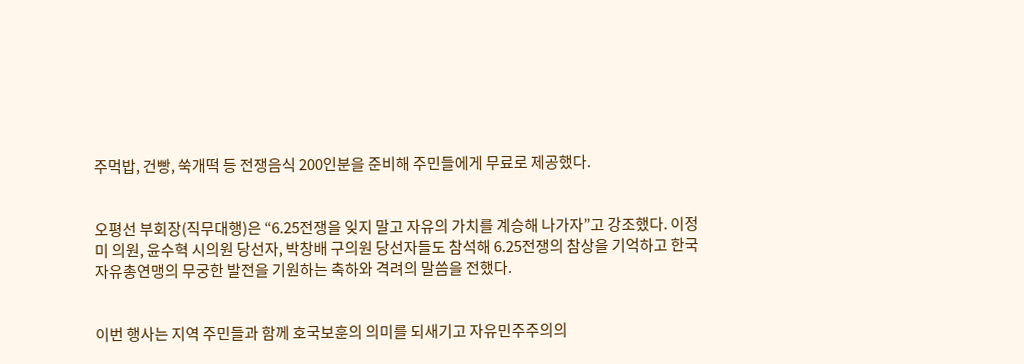주먹밥, 건빵, 쑥개떡 등 전쟁음식 200인분을 준비해 주민들에게 무료로 제공했다.


오평선 부회장(직무대행)은 “6.25전쟁을 잊지 말고 자유의 가치를 계승해 나가자”고 강조했다. 이정미 의원, 윤수혁 시의원 당선자, 박창배 구의원 당선자들도 참석해 6.25전쟁의 참상을 기억하고 한국자유총연맹의 무궁한 발전을 기원하는 축하와 격려의 말씀을 전했다.


이번 행사는 지역 주민들과 함께 호국보훈의 의미를 되새기고 자유민주주의의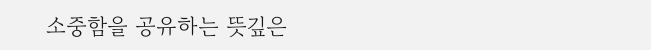소중함을 공유하는 뜻깊은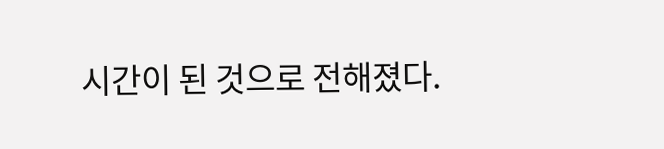시간이 된 것으로 전해졌다.